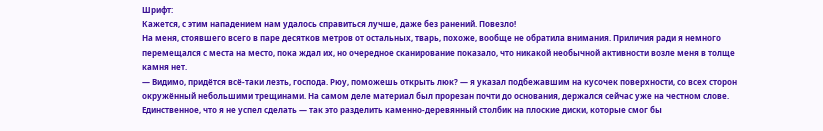Шрифт:
Кажется, с этим нападением нам удалось справиться лучше, даже без ранений. Повезло!
На меня, стоявшего всего в паре десятков метров от остальных, тварь, похоже, вообще не обратила внимания. Приличия ради я немного перемещался с места на место, пока ждал их, но очередное сканирование показало, что никакой необычной активности возле меня в толще камня нет.
— Видимо, придётся всё-таки лезть, господа. Рюу, поможешь открыть люк? — я указал подбежавшим на кусочек поверхности, со всех сторон окружённый небольшими трещинами. На самом деле материал был прорезан почти до основания, держался сейчас уже на честном слове.
Единственное, что я не успел сделать — так это разделить каменно-деревянный столбик на плоские диски, которые смог бы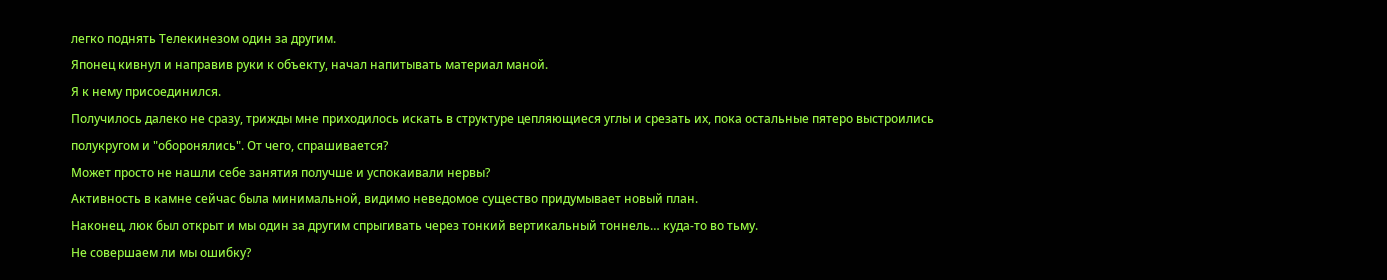легко поднять Телекинезом один за другим.
Японец кивнул и направив руки к объекту, начал напитывать материал маной.
Я к нему присоединился.
Получилось далеко не сразу, трижды мне приходилось искать в структуре цепляющиеся углы и срезать их, пока остальные пятеро выстроились полукругом и "оборонялись". От чего, спрашивается?
Может просто не нашли себе занятия получше и успокаивали нервы?
Активность в камне сейчас была минимальной, видимо неведомое существо придумывает новый план.
Наконец, люк был открыт и мы один за другим спрыгивать через тонкий вертикальный тоннель… куда-то во тьму.
Не совершаем ли мы ошибку?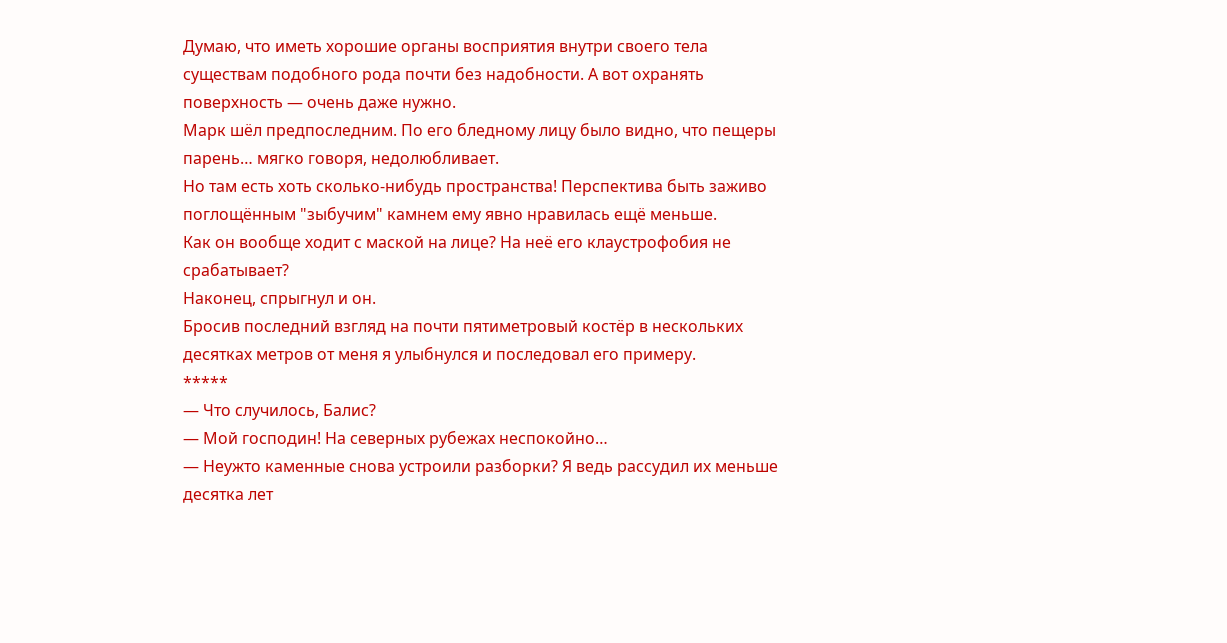Думаю, что иметь хорошие органы восприятия внутри своего тела существам подобного рода почти без надобности. А вот охранять поверхность — очень даже нужно.
Марк шёл предпоследним. По его бледному лицу было видно, что пещеры парень… мягко говоря, недолюбливает.
Но там есть хоть сколько-нибудь пространства! Перспектива быть заживо поглощённым "зыбучим" камнем ему явно нравилась ещё меньше.
Как он вообще ходит с маской на лице? На неё его клаустрофобия не срабатывает?
Наконец, спрыгнул и он.
Бросив последний взгляд на почти пятиметровый костёр в нескольких десятках метров от меня я улыбнулся и последовал его примеру.
*****
— Что случилось, Балис?
— Мой господин! На северных рубежах неспокойно…
— Неужто каменные снова устроили разборки? Я ведь рассудил их меньше десятка лет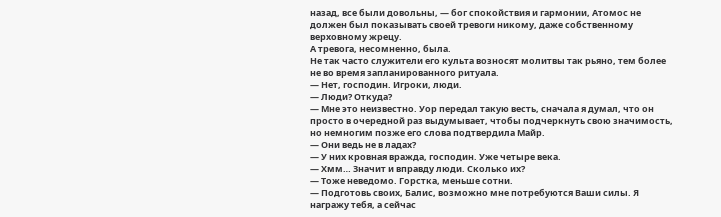назад, все были довольны, — бог спокойствия и гармонии, Атомос не должен был показывать своей тревоги никому, даже собственному верховному жрецу.
А тревога, несомненно, была.
Не так часто служители его культа возносят молитвы так рьяно, тем более не во время запланированного ритуала.
— Нет, господин. Игроки, люди.
— Люди? Откуда?
— Мне это неизвестно. Уор передал такую весть, сначала я думал, что он просто в очередной раз выдумывает, чтобы подчеркнуть свою значимость, но немногим позже его слова подтвердила Майр.
— Они ведь не в ладах?
— У них кровная вражда, господин. Уже четыре века.
— Хмм… Значит и вправду люди. Сколько их?
— Тоже неведомо. Горстка, меньше сотни.
— Подготовь своих, Балис, возможно мне потребуются Ваши силы. Я награжу тебя, а сейчас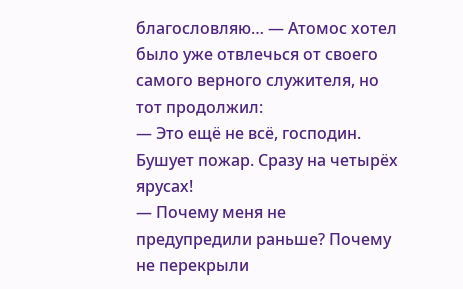благословляю… — Атомос хотел было уже отвлечься от своего самого верного служителя, но тот продолжил:
— Это ещё не всё, господин. Бушует пожар. Сразу на четырёх ярусах!
— Почему меня не предупредили раньше? Почему не перекрыли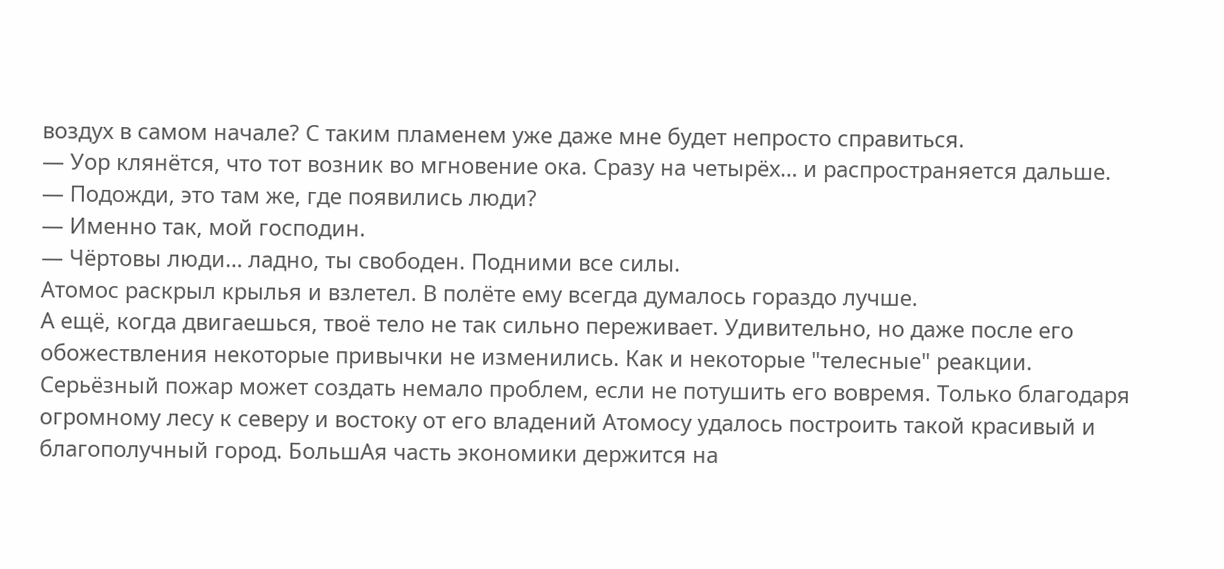воздух в самом начале? С таким пламенем уже даже мне будет непросто справиться.
— Уор клянётся, что тот возник во мгновение ока. Сразу на четырёх… и распространяется дальше.
— Подожди, это там же, где появились люди?
— Именно так, мой господин.
— Чёртовы люди… ладно, ты свободен. Подними все силы.
Атомос раскрыл крылья и взлетел. В полёте ему всегда думалось гораздо лучше.
А ещё, когда двигаешься, твоё тело не так сильно переживает. Удивительно, но даже после его обожествления некоторые привычки не изменились. Как и некоторые "телесные" реакции.
Серьёзный пожар может создать немало проблем, если не потушить его вовремя. Только благодаря огромному лесу к северу и востоку от его владений Атомосу удалось построить такой красивый и благополучный город. БольшАя часть экономики держится на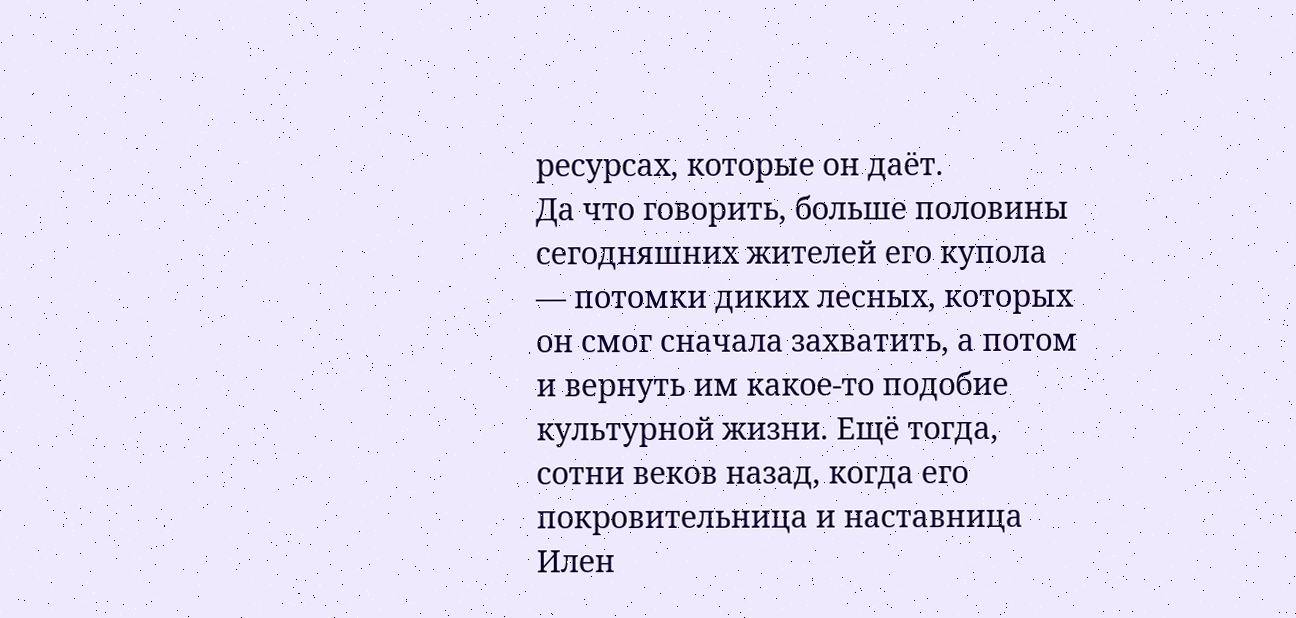ресурсах, которые он даёт.
Да что говорить, больше половины сегодняшних жителей его купола — потомки диких лесных, которых он смог сначала захватить, а потом и вернуть им какое-то подобие культурной жизни. Ещё тогда, сотни веков назад, когда его покровительница и наставница Илен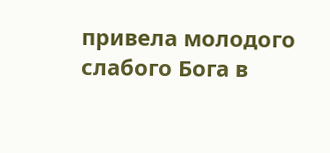привела молодого слабого Бога в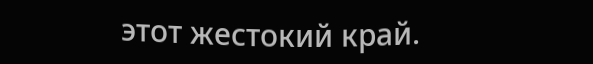этот жестокий край.